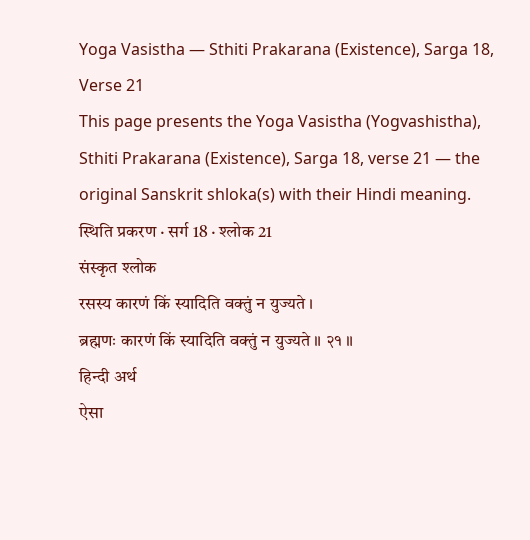Yoga Vasistha — Sthiti Prakarana (Existence), Sarga 18, Verse 21
This page presents the Yoga Vasistha (Yogvashistha), Sthiti Prakarana (Existence), Sarga 18, verse 21 — the original Sanskrit shloka(s) with their Hindi meaning.
स्थिति प्रकरण · सर्ग 18 · श्लोक 21
संस्कृत श्लोक
रसस्य कारणं किं स्यादिति वक्तुं न युज्यते ।
ब्रह्मणः कारणं किं स्यादिति वक्तुं न युज्यते ॥ २१ ॥
हिन्दी अर्थ
ऐसा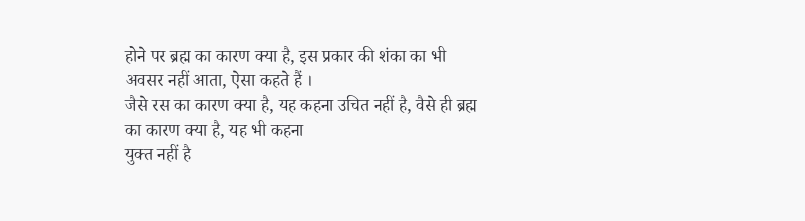होने पर ब्रह्म का कारण क्या है, इस प्रकार की शंका का भी अवसर नहीं आता, ऐसा कहते हैं ।
जैसे रस का कारण क्या है, यह कहना उचित नहीं है, वैसे ही ब्रह्म का कारण क्या है, यह भी कहना
युक्त नहीं है